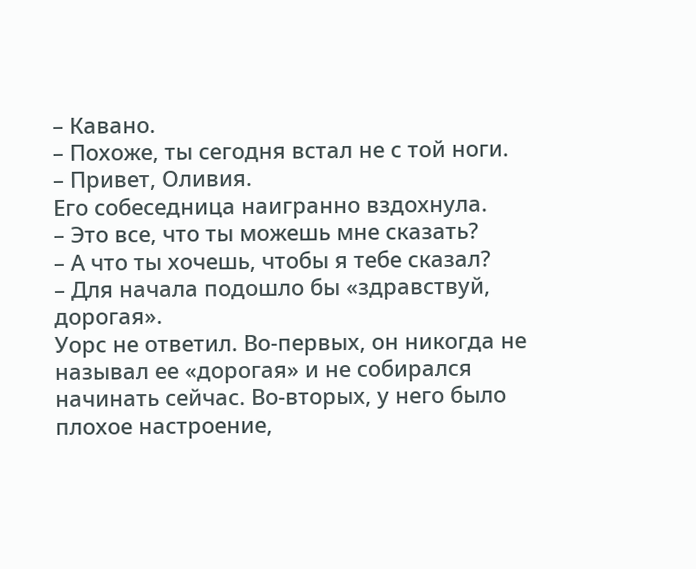– Кавано.
– Похоже, ты сегодня встал не с той ноги.
– Привет, Оливия.
Его собеседница наигранно вздохнула.
– Это все, что ты можешь мне сказать?
– А что ты хочешь, чтобы я тебе сказал?
– Для начала подошло бы «здравствуй, дорогая».
Уорс не ответил. Во-первых, он никогда не называл ее «дорогая» и не собирался начинать сейчас. Во-вторых, у него было плохое настроение,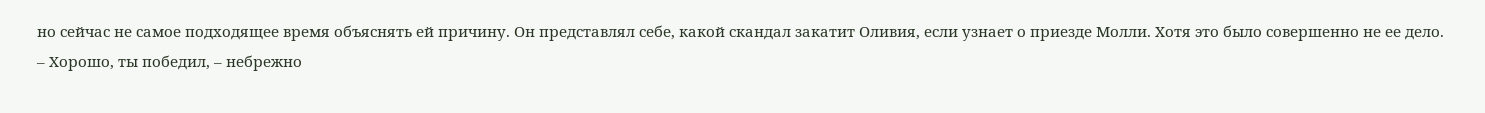но сейчас не самое подходящее время объяснять ей причину. Он представлял себе, какой скандал закатит Оливия, если узнает о приезде Молли. Хотя это было совершенно не ее дело.
– Хорошо, ты победил, – небрежно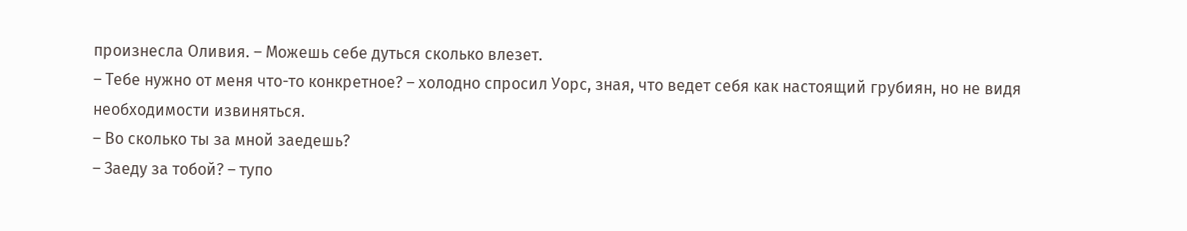произнесла Оливия. – Можешь себе дуться сколько влезет.
– Тебе нужно от меня что-то конкретное? – холодно спросил Уорс, зная, что ведет себя как настоящий грубиян, но не видя необходимости извиняться.
– Во сколько ты за мной заедешь?
– Заеду за тобой? – тупо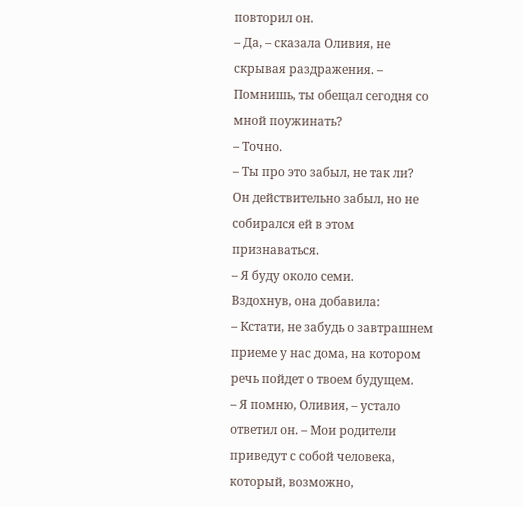повторил он.
– Да, – сказала Оливия, не скрывая раздражения. – Помнишь, ты обещал сегодня со мной поужинать?
– Точно.
– Ты про это забыл, не так ли?
Он действительно забыл, но не собирался ей в этом признаваться.
– Я буду около семи.
Вздохнув, она добавила:
– Кстати, не забудь о завтрашнем приеме у нас дома, на котором речь пойдет о твоем будущем.
– Я помню, Оливия, – устало ответил он. – Мои родители приведут с собой человека, который, возможно,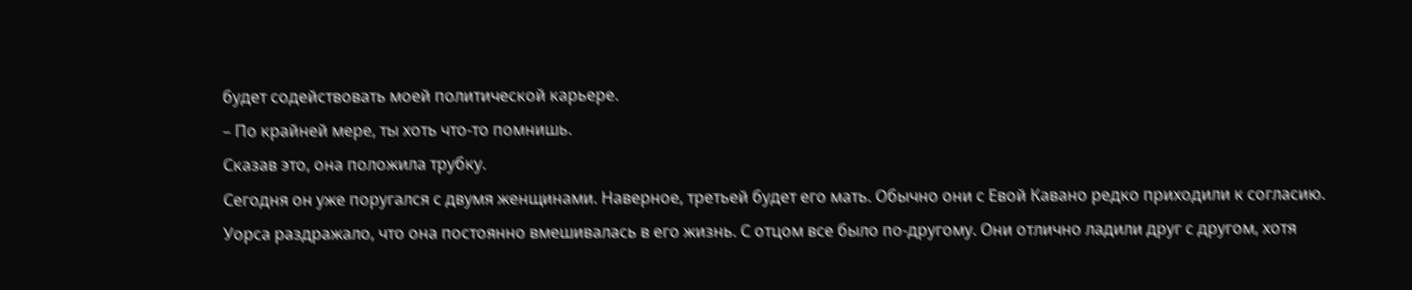будет содействовать моей политической карьере.
– По крайней мере, ты хоть что-то помнишь.
Сказав это, она положила трубку.
Сегодня он уже поругался с двумя женщинами. Наверное, третьей будет его мать. Обычно они с Евой Кавано редко приходили к согласию. Уорса раздражало, что она постоянно вмешивалась в его жизнь. С отцом все было по-другому. Они отлично ладили друг с другом, хотя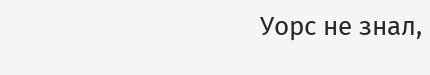Уорс не знал,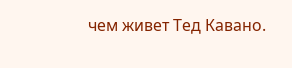чем живет Тед Кавано.